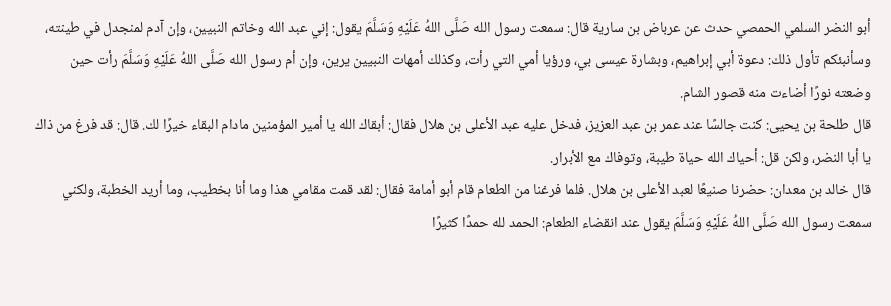أبو النضر السلمي الحمصي حدث عن عرباض بن سارية قال: سمعت رسول الله صَلَّى اللهُ عَلَيْهِ وَسَلَّمَ يقول: إني عبد الله وخاتم النبيين، وإن آدم لمنجدل في طينته، وسأنبئكم تأول ذلك: دعوة أبي إبراهيم، وبشارة عيسى بي، ورؤيا أمي التي رأت، وكذلك أمهات النبيين يرين، وإن أم رسول الله صَلَّى اللهُ عَلَيْهِ وَسَلَّمَ رأت حين وضعته نورًا أضاءت منه قصور الشام.
قال طلحة بن يحيى: كنت جالسًا عند عمر بن عبد العزيز، فدخل عليه عبد الأعلى بن هلال فقال: أبقاك الله يا أمير المؤمنين مادام البقاء خيرًا لك. قال: قد فرغ من ذاك يا أبا النضر، ولكن قل: أحياك الله حياة طيبة، وتوفاك مع الأبرار.
قال خالد بن معدان: حضرنا صنيعًا لعبد الأعلى بن هلال. فلما فرغنا من الطعام قام أبو أمامة فقال: لقد قمت مقامي هذا وما أنا بخطيب، وما أريد الخطبة، ولكني سمعت رسول الله صَلَّى اللهُ عَلَيْهِ وَسَلَّمَ يقول عند انقضاء الطعام: الحمد لله حمدًا كثيرًا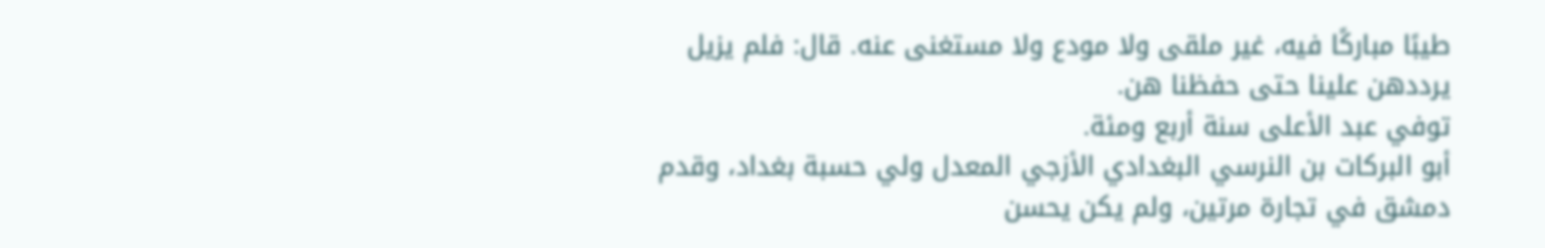طيبًا مباركًا فيه، غير ملقى ولا مودع ولا مستغنى عنه. قال: فلم يزيل يرددهن علينا حتى حفظنا هن.
توفي عبد الأعلى سنة أربع ومئة.
أبو البركات بن النرسي البغدادي الأزجي المعدل ولي حسبة بغداد، وقدم دمشق في تجارة مرتين، ولم يكن يحسن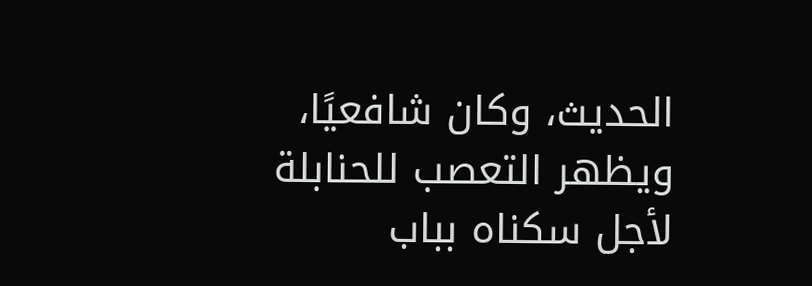الحديث، وكان شافعيًا، ويظهر التعصب للحنابلة لأجل سكناه بباب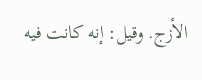الأزج. وقيل: إنه كانت فيه